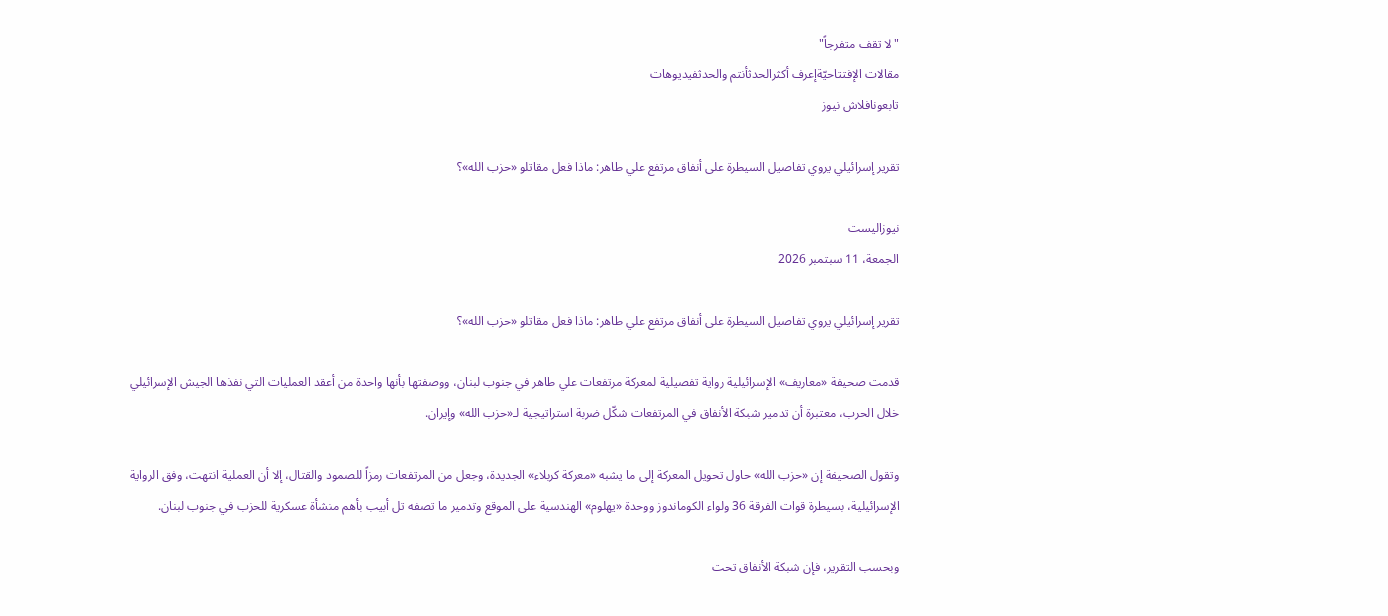"لا تقف متفرجاً"
مقالات الإفتتاحيّةإعرف أكثرالحدثأنتم والحدثفيديوهات
تابعونافلاش نيوز

تقرير إسرائيلي يروي تفاصيل السيطرة على أنفاق مرتفع علي طاهر: ماذا فعل مقاتلو «حزب الله»؟

نيوزاليست
الجمعة، 11 سبتمبر 2026

تقرير إسرائيلي يروي تفاصيل السيطرة على أنفاق مرتفع علي طاهر: ماذا فعل مقاتلو «حزب الله»؟

قدمت صحيفة «معاريف» الإسرائيلية رواية تفصيلية لمعركة مرتفعات علي طاهر في جنوب لبنان، ووصفتها بأنها واحدة من أعقد العمليات التي نفذها الجيش الإسرائيلي خلال الحرب، معتبرة أن تدمير شبكة الأنفاق في المرتفعات شكّل ضربة استراتيجية لـ«حزب الله» وإيران.

وتقول الصحيفة إن «حزب الله» حاول تحويل المعركة إلى ما يشبه «معركة كربلاء» الجديدة، وجعل من المرتفعات رمزاً للصمود والقتال، إلا أن العملية انتهت، وفق الرواية الإسرائيلية، بسيطرة قوات الفرقة 36 ولواء الكوماندوز ووحدة «يهلوم» الهندسية على الموقع وتدمير ما تصفه تل أبيب بأهم منشأة عسكرية للحزب في جنوب لبنان.

وبحسب التقرير، فإن شبكة الأنفاق تحت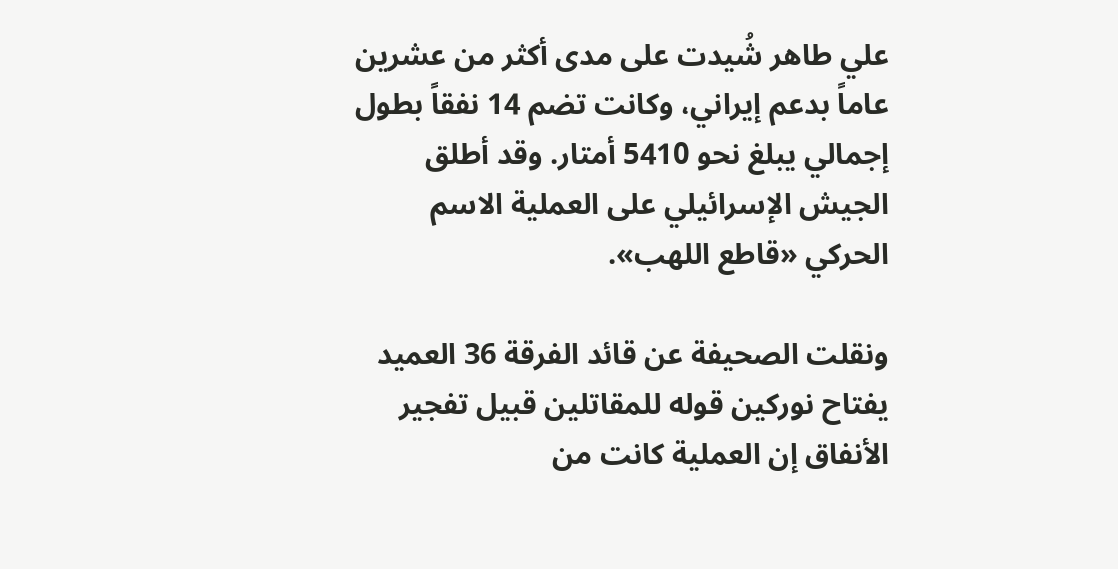علي طاهر شُيدت على مدى أكثر من عشرين عاماً بدعم إيراني، وكانت تضم 14 نفقاً بطول إجمالي يبلغ نحو 5410 أمتار. وقد أطلق الجيش الإسرائيلي على العملية الاسم الحركي «قاطع اللهب».

ونقلت الصحيفة عن قائد الفرقة 36 العميد يفتاح نوركين قوله للمقاتلين قبيل تفجير الأنفاق إن العملية كانت من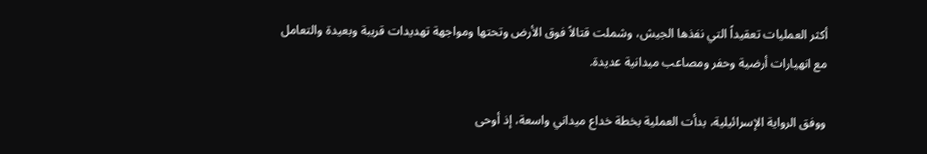أكثر العمليات تعقيداً التي نفذها الجيش، وشملت قتالاً فوق الأرض وتحتها ومواجهة تهديدات قريبة وبعيدة والتعامل مع انهيارات أرضية وحفر ومصاعب ميدانية عديدة.

ووفق الرواية الإسرائيلية، بدأت العملية بخطة خداع ميداني واسعة، إذ أوحى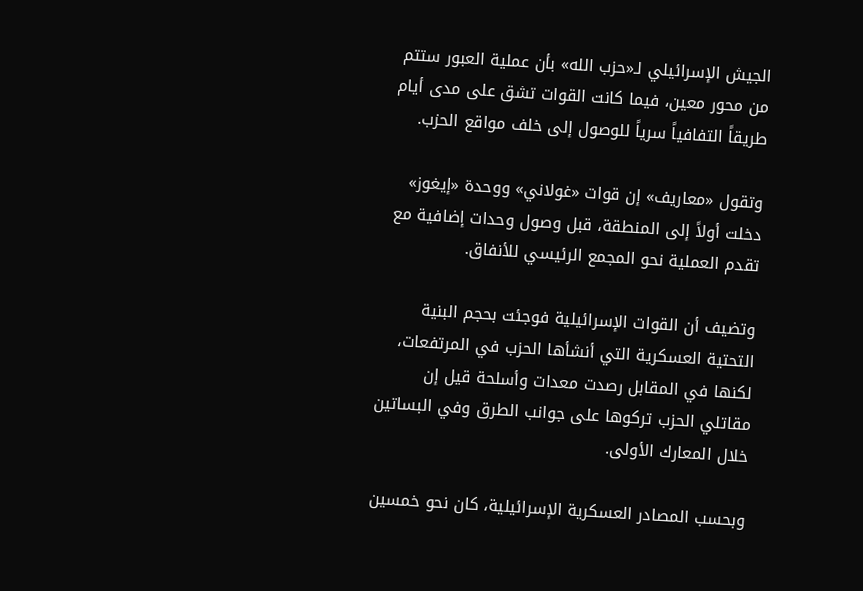الجيش الإسرائيلي لـ«حزب الله» بأن عملية العبور ستتم من محور معين، فيما كانت القوات تشق على مدى أيام طريقاً التفافياً سرياً للوصول إلى خلف مواقع الحزب.

وتقول «معاريف» إن قوات «غولاني» ووحدة «إيغوز» دخلت أولاً إلى المنطقة، قبل وصول وحدات إضافية مع تقدم العملية نحو المجمع الرئيسي للأنفاق.

وتضيف أن القوات الإسرائيلية فوجئت بحجم البنية التحتية العسكرية التي أنشأها الحزب في المرتفعات، لكنها في المقابل رصدت معدات وأسلحة قيل إن مقاتلي الحزب تركوها على جوانب الطرق وفي البساتين خلال المعارك الأولى.

وبحسب المصادر العسكرية الإسرائيلية، كان نحو خمسين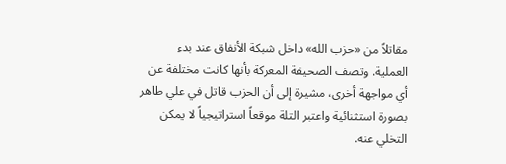مقاتلاً من «حزب الله» داخل شبكة الأنفاق عند بدء العملية. وتصف الصحيفة المعركة بأنها كانت مختلفة عن أي مواجهة أخرى، مشيرة إلى أن الحزب قاتل في علي طاهر بصورة استثنائية واعتبر التلة موقعاً استراتيجياً لا يمكن التخلي عنه.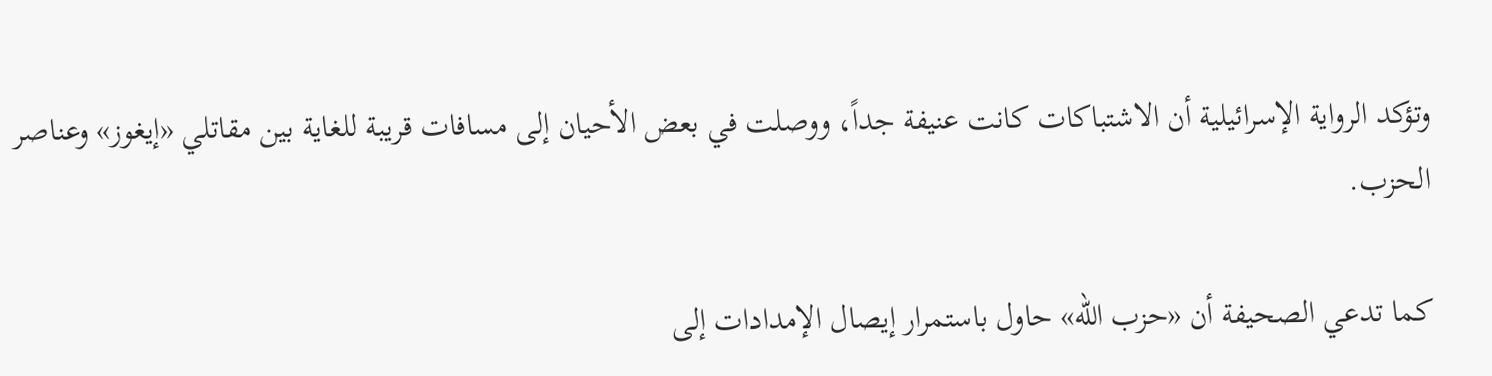وتؤكد الرواية الإسرائيلية أن الاشتباكات كانت عنيفة جداً، ووصلت في بعض الأحيان إلى مسافات قريبة للغاية بين مقاتلي «إيغوز» وعناصر الحزب.

كما تدعي الصحيفة أن «حزب الله» حاول باستمرار إيصال الإمدادات إلى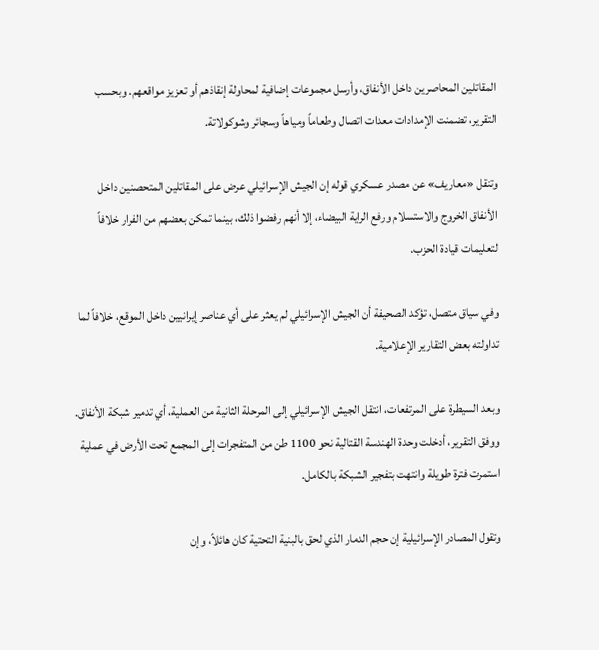المقاتلين المحاصرين داخل الأنفاق، وأرسل مجموعات إضافية لمحاولة إنقاذهم أو تعزيز مواقعهم. وبحسب التقرير، تضمنت الإمدادات معدات اتصال وطعاماً ومياهاً وسجائر وشوكولاتة.

وتنقل «معاريف» عن مصدر عسكري قوله إن الجيش الإسرائيلي عرض على المقاتلين المتحصنين داخل الأنفاق الخروج والاستسلام ورفع الراية البيضاء، إلا أنهم رفضوا ذلك، بينما تمكن بعضهم من الفرار خلافاً لتعليمات قيادة الحزب.

وفي سياق متصل، تؤكد الصحيفة أن الجيش الإسرائيلي لم يعثر على أي عناصر إيرانيين داخل الموقع، خلافاً لما تداولته بعض التقارير الإعلامية.

وبعد السيطرة على المرتفعات، انتقل الجيش الإسرائيلي إلى المرحلة الثانية من العملية، أي تدمير شبكة الأنفاق. ووفق التقرير، أدخلت وحدة الهندسة القتالية نحو 1100 طن من المتفجرات إلى المجمع تحت الأرض في عملية استمرت فترة طويلة وانتهت بتفجير الشبكة بالكامل.

وتقول المصادر الإسرائيلية إن حجم الدمار الذي لحق بالبنية التحتية كان هائلاً، وإن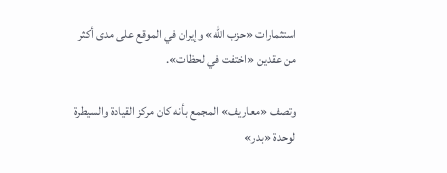استثمارات «حزب الله» وإيران في الموقع على مدى أكثر من عقدين «اختفت في لحظات».

وتصف «معاريف» المجمع بأنه كان مركز القيادة والسيطرة لوحدة «بدر»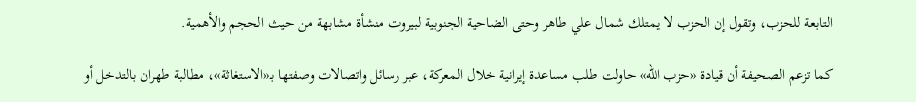التابعة للحزب، وتقول إن الحزب لا يمتلك شمال علي طاهر وحتى الضاحية الجنوبية لبيروت منشأة مشابهة من حيث الحجم والأهمية.

كما تزعم الصحيفة أن قيادة «حزب الله» حاولت طلب مساعدة إيرانية خلال المعركة، عبر رسائل واتصالات وصفتها بـ«الاستغاثة»، مطالبة طهران بالتدخل أو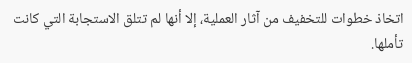اتخاذ خطوات للتخفيف من آثار العملية، إلا أنها لم تتلق الاستجابة التي كانت تأملها.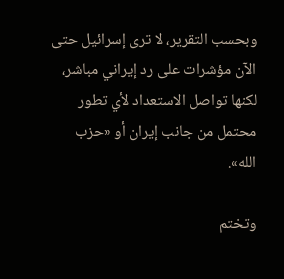وبحسب التقرير، لا ترى إسرائيل حتى الآن مؤشرات على رد إيراني مباشر، لكنها تواصل الاستعداد لأي تطور محتمل من جانب إيران أو «حزب الله».

وتختم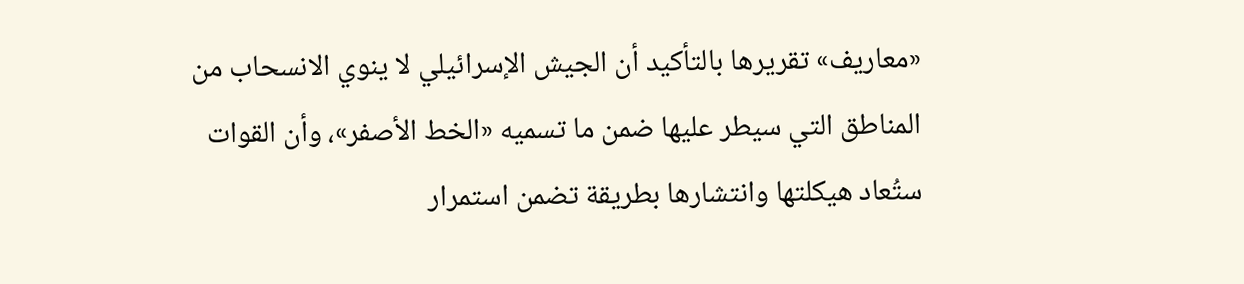«معاريف» تقريرها بالتأكيد أن الجيش الإسرائيلي لا ينوي الانسحاب من المناطق التي سيطر عليها ضمن ما تسميه «الخط الأصفر»، وأن القوات ستُعاد هيكلتها وانتشارها بطريقة تضمن استمرار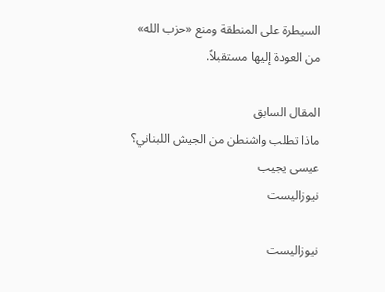السيطرة على المنطقة ومنع «حزب الله» من العودة إليها مستقبلاً.

المقال السابق
ماذا تطلب واشنطن من الجيش اللبناني؟ عيسى يجيب
نيوزاليست

نيوزاليست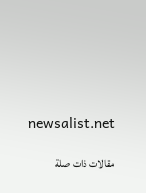newsalist.net

مقالات ذات صلة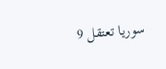سوريا تعتقل 9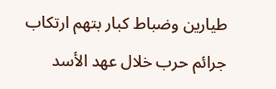طيارين وضباط كبار بتهم ارتكاب جرائم حرب خلال عهد الأسد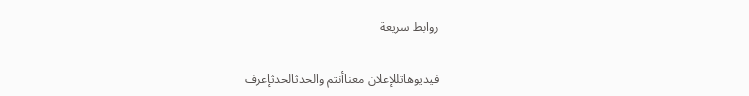روابط سريعة

فيديوهاتللإعلان معناأنتم والحدثالحدثإعرف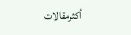أكثرمقالات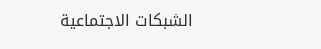الشبكات الاجتماعية